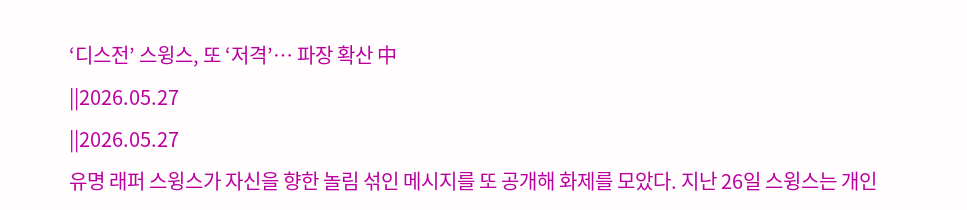‘디스전’ 스윙스, 또 ‘저격’… 파장 확산 中
||2026.05.27
||2026.05.27
유명 래퍼 스윙스가 자신을 향한 놀림 섞인 메시지를 또 공개해 화제를 모았다. 지난 26일 스윙스는 개인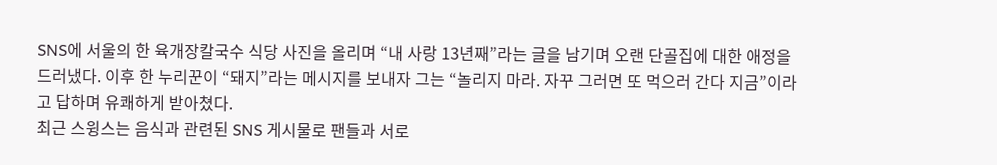SNS에 서울의 한 육개장칼국수 식당 사진을 올리며 “내 사랑 13년째”라는 글을 남기며 오랜 단골집에 대한 애정을 드러냈다. 이후 한 누리꾼이 “돼지”라는 메시지를 보내자 그는 “놀리지 마라. 자꾸 그러면 또 먹으러 간다 지금”이라고 답하며 유쾌하게 받아쳤다.
최근 스윙스는 음식과 관련된 SNS 게시물로 팬들과 서로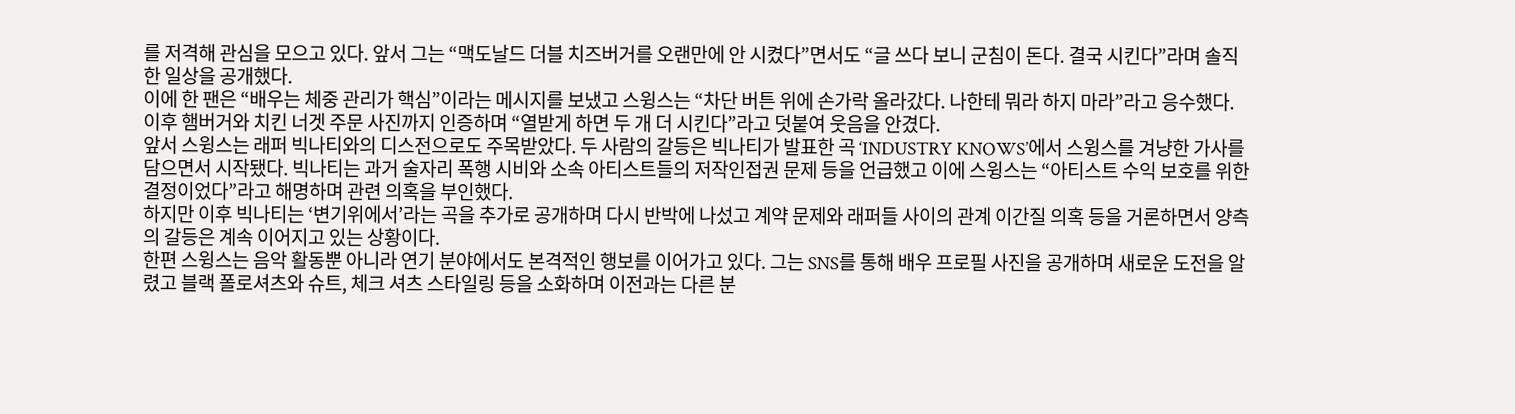를 저격해 관심을 모으고 있다. 앞서 그는 “맥도날드 더블 치즈버거를 오랜만에 안 시켰다”면서도 “글 쓰다 보니 군침이 돈다. 결국 시킨다”라며 솔직한 일상을 공개했다.
이에 한 팬은 “배우는 체중 관리가 핵심”이라는 메시지를 보냈고 스윙스는 “차단 버튼 위에 손가락 올라갔다. 나한테 뭐라 하지 마라”라고 응수했다. 이후 햄버거와 치킨 너겟 주문 사진까지 인증하며 “열받게 하면 두 개 더 시킨다”라고 덧붙여 웃음을 안겼다.
앞서 스윙스는 래퍼 빅나티와의 디스전으로도 주목받았다. 두 사람의 갈등은 빅나티가 발표한 곡 ‘INDUSTRY KNOWS’에서 스윙스를 겨냥한 가사를 담으면서 시작됐다. 빅나티는 과거 술자리 폭행 시비와 소속 아티스트들의 저작인접권 문제 등을 언급했고 이에 스윙스는 “아티스트 수익 보호를 위한 결정이었다”라고 해명하며 관련 의혹을 부인했다.
하지만 이후 빅나티는 ‘변기위에서’라는 곡을 추가로 공개하며 다시 반박에 나섰고 계약 문제와 래퍼들 사이의 관계 이간질 의혹 등을 거론하면서 양측의 갈등은 계속 이어지고 있는 상황이다.
한편 스윙스는 음악 활동뿐 아니라 연기 분야에서도 본격적인 행보를 이어가고 있다. 그는 SNS를 통해 배우 프로필 사진을 공개하며 새로운 도전을 알렸고 블랙 폴로셔츠와 슈트, 체크 셔츠 스타일링 등을 소화하며 이전과는 다른 분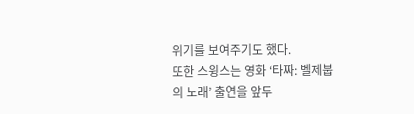위기를 보여주기도 했다.
또한 스윙스는 영화 ‘타짜: 벨제붑의 노래’ 출연을 앞두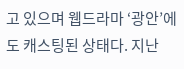고 있으며 웹드라마 ‘광안’에도 캐스팅된 상태다. 지난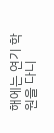해에는 연기 학원을 다니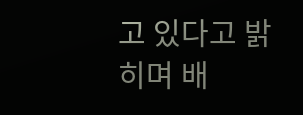고 있다고 밝히며 배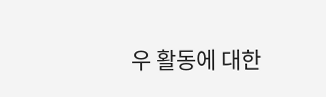우 활동에 대한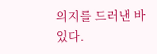의지를 드러낸 바 있다.